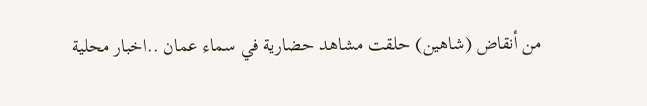من أنقاض (شاهين) حلقت مشاهد حضارية في سماء عمان ..اخبار محلية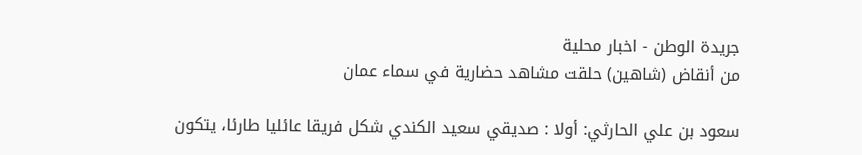جريدة الوطن - اخبار محلية
من أنقاض (شاهين) حلقت مشاهد حضارية في سماء عمان

سعود بن علي الحارثي: أولا : صديقي سعيد الكندي شكل فريقا عائليا طارئا، يتكون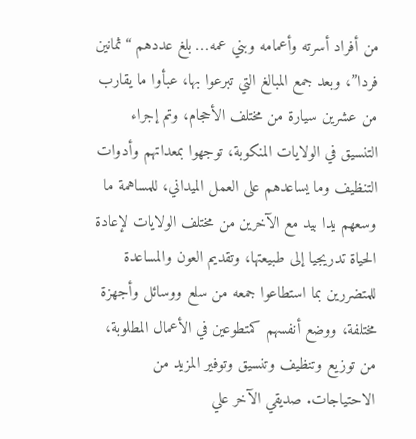من أفراد أسرته وأعمامه وبني عمه… بلغ عددهم “ثمانين فردا”، وبعد جمع المبالغ التي تبرعوا بها، عبأوا ما يقارب من عشرين سيارة من مختلف الأحجام، وتم إجراء التنسيق في الولايات المنكوبة، توجهوا بمعداتهم وأدوات التنظيف وما يساعدهم على العمل الميداني، للمساهمة ما وسعهم يدا بيد مع الآخرين من مختلف الولايات لإعادة الحياة تدريجيا إلى طبيعتها، وتقديم العون والمساعدة للمتضررين بما استطاعوا جمعه من سلع ووسائل وأجهزة مختلفة، ووضع أنفسهم كمتطوعين في الأعمال المطلوبة، من توزيع وتنظيف وتنسيق وتوفير المزيد من الاحتياجات. صديقي الآخر علي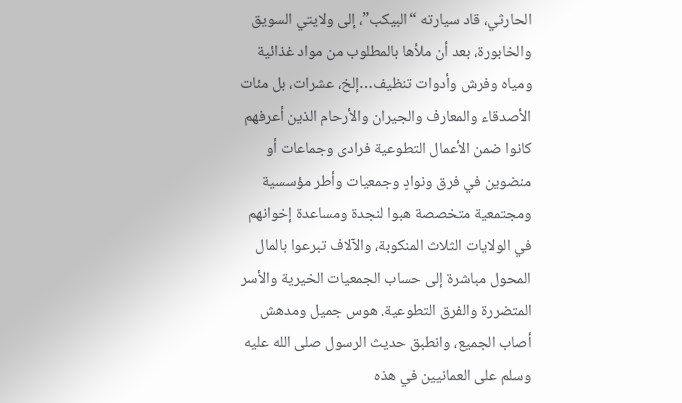الحارثي، قاد سيارته “البيكب”، إلى ولايتي السويق والخابورة، بعد أن ملأها بالمطلوب من مواد غذائية ومياه وفرش وأدوات تنظيف…إلخ، عشرات، بل مئات الأصدقاء والمعارف والجيران والأرحام الذين أعرفهم كانوا ضمن الأعمال التطوعية فرادى وجماعات أو منضوين في فرق ونوادٍ وجمعيات وأطر مؤسسية ومجتمعية متخصصة هبوا لنجدة ومساعدة إخوانهم في الولايات الثلاث المنكوبة، والآلاف تبرعوا بالمال المحول مباشرة إلى حساب الجمعيات الخيرية والأسر المتضررة والفرق التطوعية. هوس جميل ومدهش أصاب الجميع، وانطبق حديث الرسول صلى الله عليه وسلم على العمانيين في هذه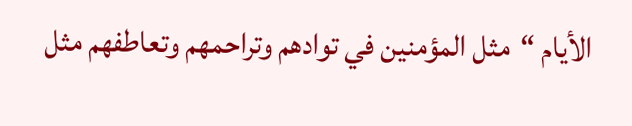الأيام “مثل المؤمنين في توادهم وتراحمهم وتعاطفهم مثل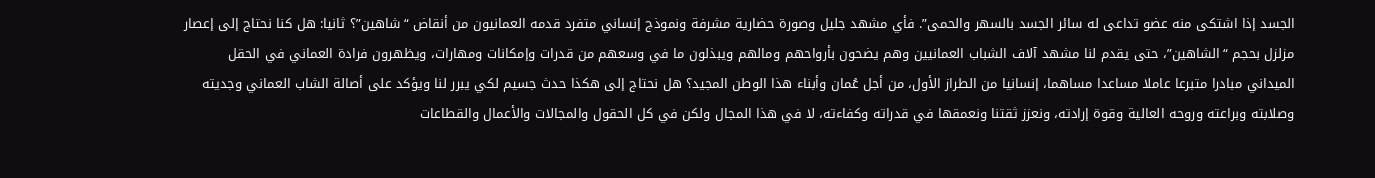الجسد إذا اشتكى منه عضو تداعى له سائر الجسد بالسهر والحمى”. فأي مشهد جليل وصورة حضارية مشرفة ونموذج إنساني متفرد قدمه العمانيون من أنقاض “شاهين”؟ ثانيا: هل كنا نحتاج إلى إعصار مزلزل بحجم “الشاهين”، حتى يقدم لنا مشهد آلاف الشباب العمانيين وهم يضحون بأرواحهم ومالهم ويبذلون ما في وسعهم من قدرات وإمكانات ومهارات، ويظهرون فرادة العماني في الحقل الميداني مبادرا متبرعا عاملا مساعدا مساهما، إنسانيا من الطراز الأول، من أجل عُمان وأبناء هذا الوطن المجيد؟ هل نحتاج إلى هكذا حدث جسيم لكي يبرر لنا ويؤكد على أصالة الشاب العماني وجديته وصلابته وبراعته وروحه العالية وقوة إرادته، ونعزز ثقتنا ونعمقها في قدراته وكفاءته، لا في هذا المجال ولكن في كل الحقول والمجالات والأعمال والقطاعات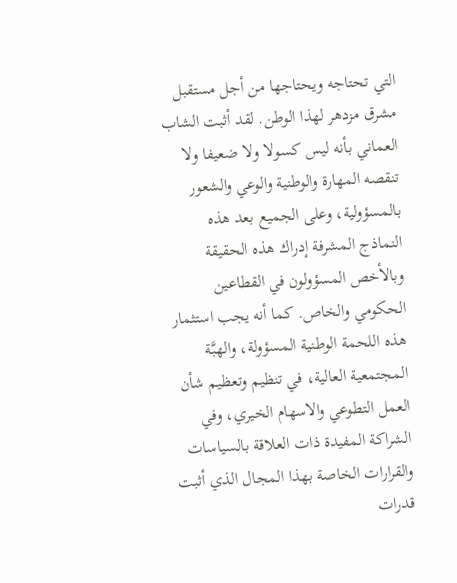التي تحتاجه ويحتاجها من أجل مستقبل مشرق مزدهر لهذا الوطن. لقد أثبت الشاب العماني بأنه ليس كسولا ولا ضعيفا ولا تنقصه المهارة والوطنية والوعي والشعور بالمسؤولية، وعلى الجميع بعد هذه النماذج المشرفة إدراك هذه الحقيقة وبالأخص المسؤولون في القطاعين الحكومي والخاص. كما أنه يجب استثمار هذه اللحمة الوطنية المسؤولة، والهبَّة المجتمعية العالية، في تنظيم وتعظيم شأن العمل التطوعي والاسهام الخيري، وفي الشراكة المفيدة ذات العلاقة بالسياسات والقرارات الخاصة بهذا المجال الذي أثبت قدرات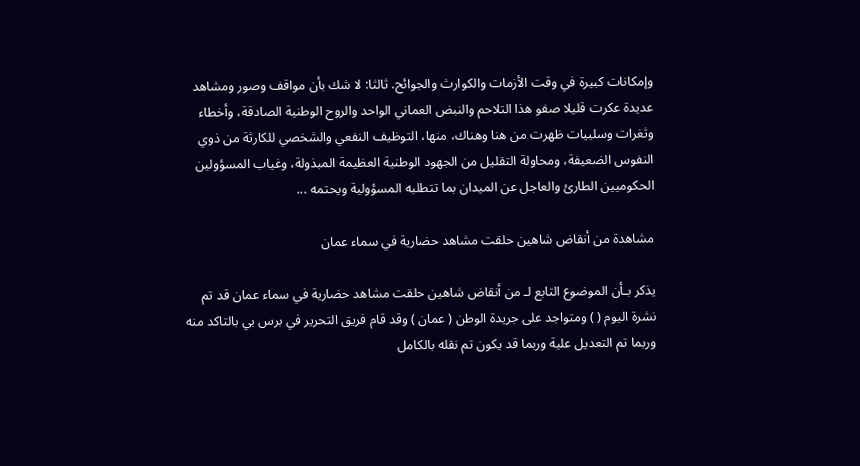وإمكانات كبيرة في وقت الأزمات والكوارث والجوائح. ثالثا: لا شك بأن مواقف وصور ومشاهد عديدة عكرت قليلا صفو هذا التلاحم والنبض العماني الواحد والروح الوطنية الصادقة، وأخطاء وثغرات وسلبيات ظهرت من هنا وهناك، منها، التوظيف النفعي والشخصي للكارثة من ذوي النفوس الضعيفة، ومحاولة التقليل من الجهود الوطنية العظيمة المبذولة، وغياب المسؤولين الحكوميين الطارئ والعاجل عن الميدان بما تتطلبه المسؤولية ويحتمه ...

مشاهدة من أنقاض شاهين حلقت مشاهد حضارية في سماء عمان

يذكر بـأن الموضوع التابع لـ من أنقاض شاهين حلقت مشاهد حضارية في سماء عمان قد تم نشرة اليوم ( ) ومتواجد على جريدة الوطن ( عمان ) وقد قام فريق التحرير في برس بي بالتاكد منه وربما تم التعديل علية وربما قد يكون تم نقله بالكامل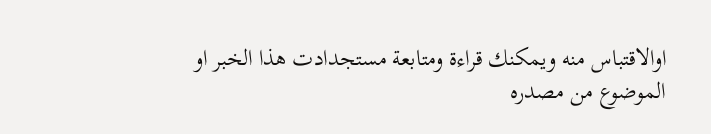اوالاقتباس منه ويمكنك قراءة ومتابعة مستجدادت هذا الخبر او الموضوع من مصدره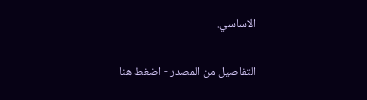الاساسي.

التفاصيل من المصدر - اضغط هنا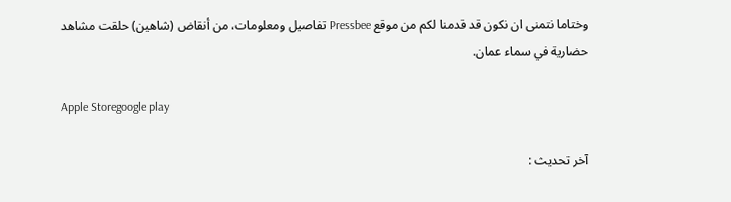وختاما نتمنى ان نكون قد قدمنا لكم من موقع Pressbee تفاصيل ومعلومات، من أنقاض (شاهين) حلقت مشاهد حضارية في سماء عمان.

Apple Storegoogle play

آخر تحديث :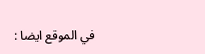في الموقع ايضا :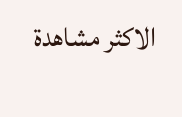الاكثر مشاهدة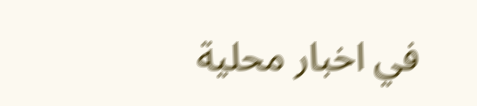في اخبار محلية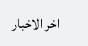اخر الاخبار